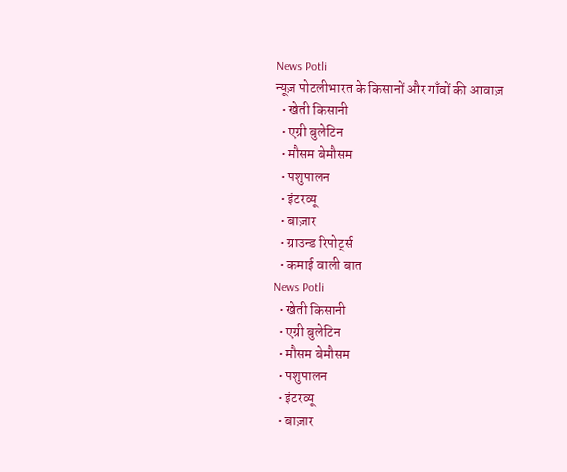News Potli
न्यूज़ पोटलीभारत के किसानों और गाँवों की आवाज़
  • खेती किसानी
  • एग्री बुलेटिन
  • मौसम बेमौसम
  • पशुपालन
  • इंटरव्यू
  • बाज़ार
  • ग्राउन्ड रिपोर्ट्स
  • कमाई वाली बात
News Potli
  • खेती किसानी
  • एग्री बुलेटिन
  • मौसम बेमौसम
  • पशुपालन
  • इंटरव्यू
  • बाज़ार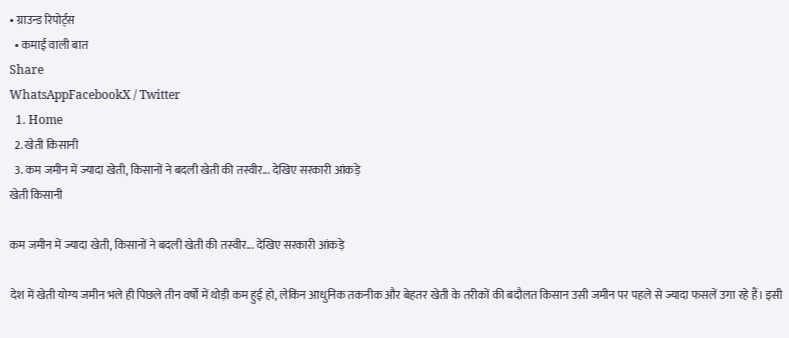• ग्राउन्ड रिपोर्ट्स
  • कमाई वाली बात
Share
WhatsAppFacebookX / Twitter
  1. Home
  2. खेती किसानी
  3. कम जमीन में ज्यादा खेती, किसानों ने बदली खेती की तस्वीर... देखिए सरकारी आंकड़े
खेती किसानी

कम जमीन में ज्यादा खेती, किसानों ने बदली खेती की तस्वीर... देखिए सरकारी आंकड़े

देश में खेती योग्य जमीन भले ही पिछले तीन वर्षों में थोड़ी कम हुई हो, लेकिन आधुनिक तकनीक और बेहतर खेती के तरीकों की बदौलत किसान उसी जमीन पर पहले से ज्यादा फसलें उगा रहे हैं। इसी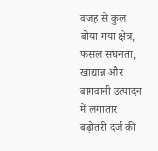वजह से कुल बोया गया क्षेत्र, फसल सघनता, खाद्यान्न और बागवानी उत्पादन में लगातार बढ़ोतरी दर्ज की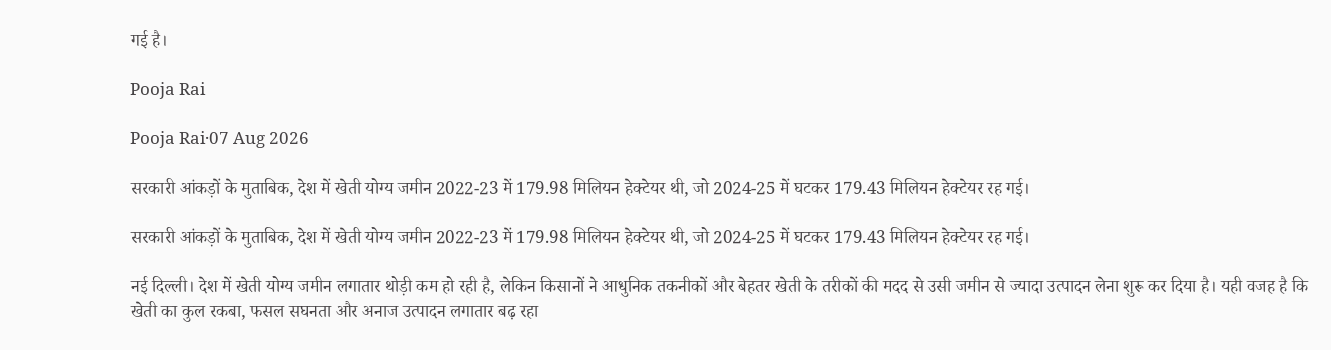गई है।

Pooja Rai

Pooja Rai·07 Aug 2026

सरकारी आंकड़ों के मुताबिक, देश में खेती योग्य जमीन 2022-23 में 179.98 मिलियन हेक्टेयर थी, जो 2024-25 में घटकर 179.43 मिलियन हेक्टेयर रह गई।

सरकारी आंकड़ों के मुताबिक, देश में खेती योग्य जमीन 2022-23 में 179.98 मिलियन हेक्टेयर थी, जो 2024-25 में घटकर 179.43 मिलियन हेक्टेयर रह गई।

नई दिल्ली। देश में खेती योग्य जमीन लगातार थोड़ी कम हो रही है, लेकिन किसानों ने आधुनिक तकनीकों और बेहतर खेती के तरीकों की मदद से उसी जमीन से ज्यादा उत्पादन लेना शुरू कर दिया है। यही वजह है कि खेती का कुल रकबा, फसल सघनता और अनाज उत्पादन लगातार बढ़ रहा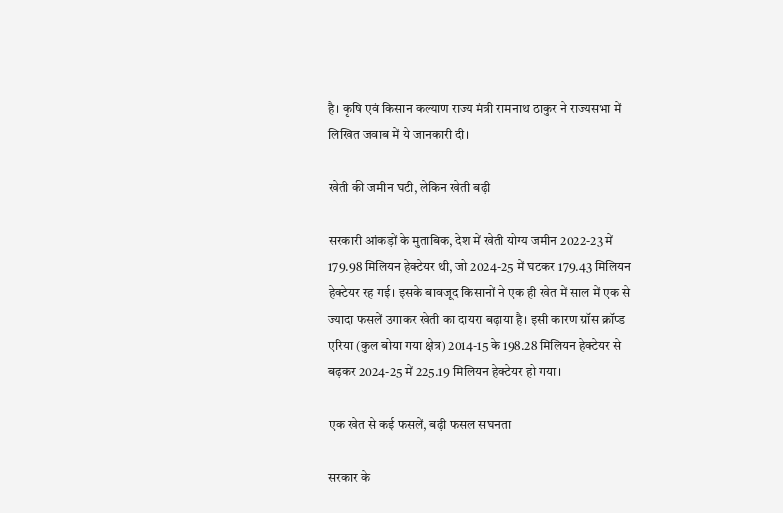है। कृषि एवं किसान कल्याण राज्य मंत्री रामनाथ ठाकुर ने राज्यसभा में लिखित जवाब में ये जानकारी दी।

खेती की जमीन घटी, लेकिन खेती बढ़ी

सरकारी आंकड़ों के मुताबिक, देश में खेती योग्य जमीन 2022-23 में 179.98 मिलियन हेक्टेयर थी, जो 2024-25 में घटकर 179.43 मिलियन हेक्टेयर रह गई। इसके बावजूद किसानों ने एक ही खेत में साल में एक से ज्यादा फसलें उगाकर खेती का दायरा बढ़ाया है। इसी कारण ग्रॉस क्रॉप्ड एरिया (कुल बोया गया क्षेत्र) 2014-15 के 198.28 मिलियन हेक्टेयर से बढ़कर 2024-25 में 225.19 मिलियन हेक्टेयर हो गया।

एक खेत से कई फसलें, बढ़ी फसल सघनता

सरकार के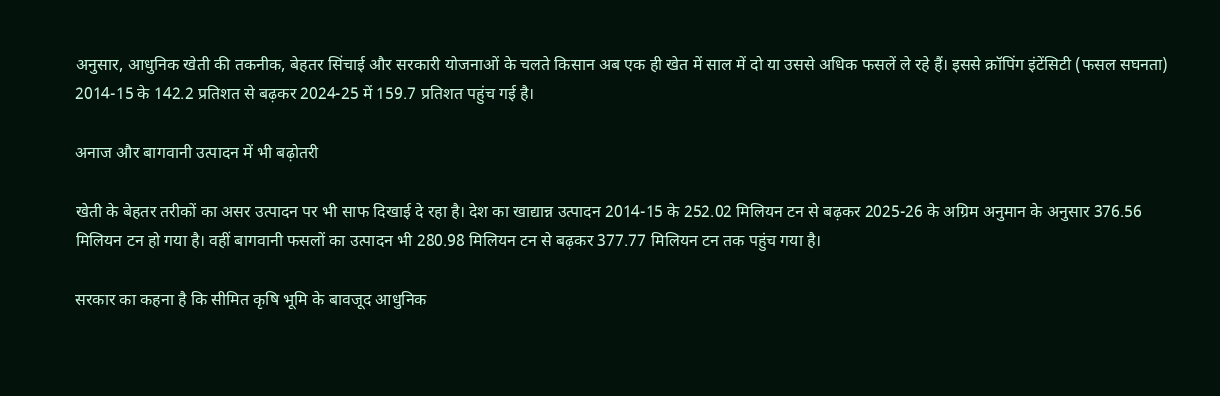अनुसार, आधुनिक खेती की तकनीक, बेहतर सिंचाई और सरकारी योजनाओं के चलते किसान अब एक ही खेत में साल में दो या उससे अधिक फसलें ले रहे हैं। इससे क्रॉपिंग इंटेंसिटी (फसल सघनता) 2014-15 के 142.2 प्रतिशत से बढ़कर 2024-25 में 159.7 प्रतिशत पहुंच गई है।

अनाज और बागवानी उत्पादन में भी बढ़ोतरी

खेती के बेहतर तरीकों का असर उत्पादन पर भी साफ दिखाई दे रहा है। देश का खाद्यान्न उत्पादन 2014-15 के 252.02 मिलियन टन से बढ़कर 2025-26 के अग्रिम अनुमान के अनुसार 376.56 मिलियन टन हो गया है। वहीं बागवानी फसलों का उत्पादन भी 280.98 मिलियन टन से बढ़कर 377.77 मिलियन टन तक पहुंच गया है।

सरकार का कहना है कि सीमित कृषि भूमि के बावजूद आधुनिक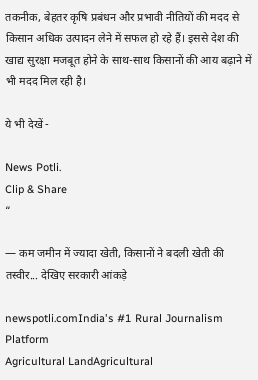तकनीक, बेहतर कृषि प्रबंधन और प्रभावी नीतियों की मदद से किसान अधिक उत्पादन लेने में सफल हो रहे हैं। इससे देश की खाद्य सुरक्षा मजबूत होने के साथ-साथ किसानों की आय बढ़ाने में भी मदद मिल रही है।

ये भी देखें -

News Potli.
Clip & Share
“

— कम जमीन में ज्यादा खेती, किसानों ने बदली खेती की तस्वीर... देखिए सरकारी आंकड़े

newspotli.comIndia's #1 Rural Journalism Platform
Agricultural LandAgricultural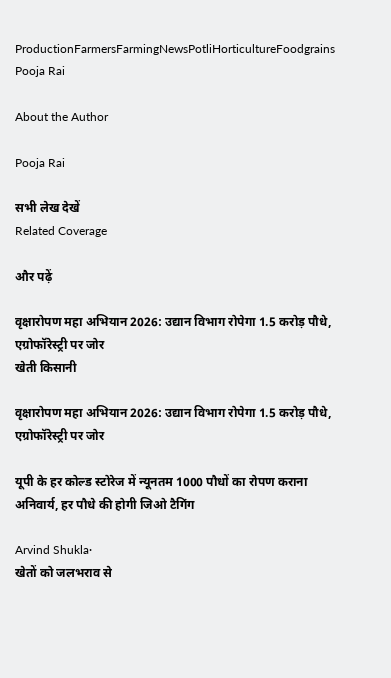ProductionFarmersFarmingNewsPotliHorticultureFoodgrains
Pooja Rai

About the Author

Pooja Rai

सभी लेख देखें
Related Coverage

और पढ़ें

वृक्षारोपण महा अभियान 2026: उद्यान विभाग रोपेगा 1.5 करोड़ पौधे, एग्रोफॉरेस्ट्री पर जोर
खेती किसानी

वृक्षारोपण महा अभियान 2026: उद्यान विभाग रोपेगा 1.5 करोड़ पौधे, एग्रोफॉरेस्ट्री पर जोर

यूपी के हर कोल्ड स्टोरेज में न्यूनतम 1000 पौधों का रोपण कराना अनिवार्य, हर पौधे की होगी जिओ टैगिंग

Arvind Shukla·
खेतों को जलभराव से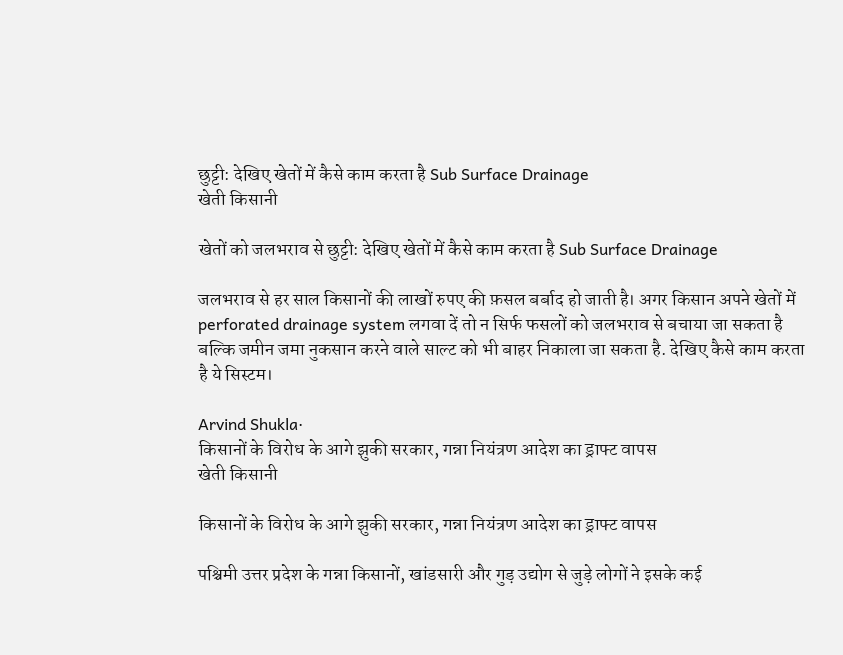छुट्टी: देखिए खेतों में कैसे काम करता है Sub Surface Drainage
खेती किसानी

खेतों को जलभराव से छुट्टी: देखिए खेतों में कैसे काम करता है Sub Surface Drainage

जलभराव से हर साल किसानों की लाखों रुपए की फ़सल बर्बाद हो जाती है। अगर किसान अपने खेतों में perforated drainage system लगवा दें तो न सिर्फ फसलों को जलभराव से बचाया जा सकता है बल्कि जमीन जमा नुकसान करने वाले साल्ट को भी बाहर निकाला जा सकता है. देखिए कैसे काम करता है ये सिस्टम।

Arvind Shukla·
किसानों के विरोध के आगे झुकी सरकार, गन्ना नियंत्रण आदेश का ड्राफ्ट वापस
खेती किसानी

किसानों के विरोध के आगे झुकी सरकार, गन्ना नियंत्रण आदेश का ड्राफ्ट वापस

पश्चिमी उत्तर प्रदेश के गन्ना किसानों, खांडसारी और गुड़ उद्योग से जुड़े लोगों ने इसके कई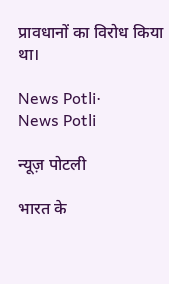प्रावधानों का विरोध किया था।

News Potli·
News Potli

न्यूज़ पोटली

भारत के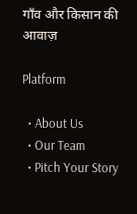गाँव और किसान की आवाज़

Platform

  • About Us
  • Our Team
  • Pitch Your Story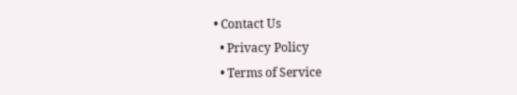• Contact Us
  • Privacy Policy
  • Terms of Service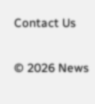Contact Us

© 2026 News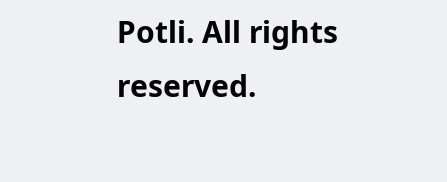Potli. All rights reserved.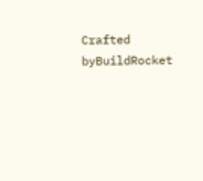Crafted byBuildRocket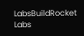LabsBuildRocket Labs